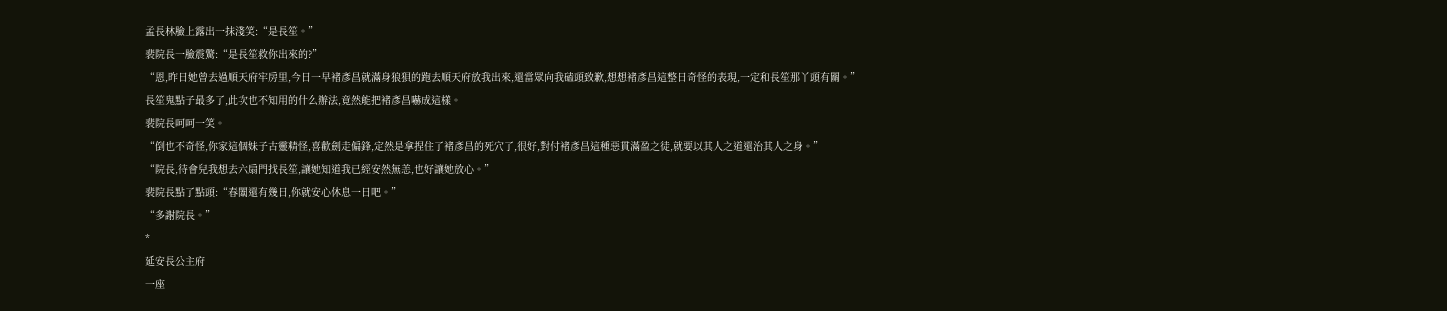孟長林臉上露出一抹淺笑:“是長笙。”
裴院長一臉震驚:“是長笙救你出來的?”
“恩,昨日她曾去過順天府牢房里,今日一早褚彥昌就滿身狼狽的跑去順天府放我出來,還當眾向我磕頭致歉,想想褚彥昌這整日奇怪的表現,一定和長笙那丫頭有關。”
長笙鬼點子最多了,此次也不知用的什么辦法,竟然能把褚彥昌嚇成這樣。
裴院長呵呵一笑。
“倒也不奇怪,你家這個妹子古靈精怪,喜歡劍走偏鋒,定然是拿捏住了褚彥昌的死穴了,很好,對付褚彥昌這種惡貫滿盈之徒,就要以其人之道還治其人之身。”
“院長,待會兒我想去六扇門找長笙,讓她知道我已經安然無恙,也好讓她放心。”
裴院長點了點頭:“春闈還有幾日,你就安心休息一日吧。”
“多謝院長。”
*
延安長公主府
一座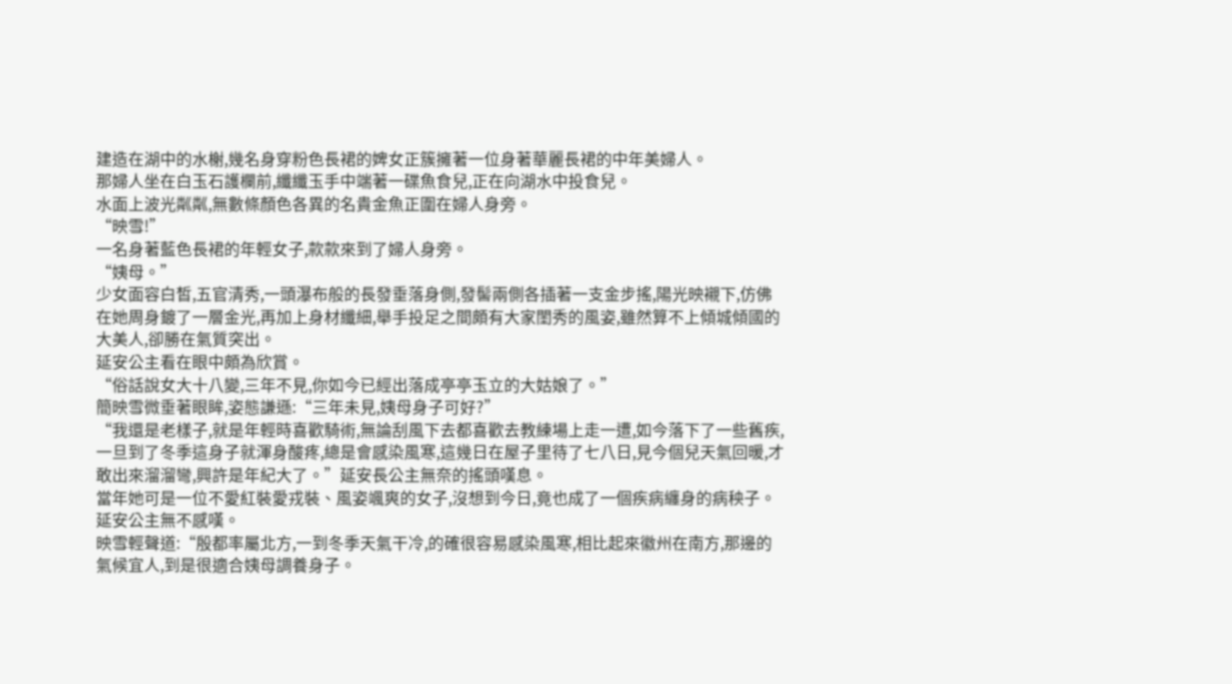建造在湖中的水榭,幾名身穿粉色長裙的婢女正簇擁著一位身著華麗長裙的中年美婦人。
那婦人坐在白玉石護欄前,纖纖玉手中端著一碟魚食兒,正在向湖水中投食兒。
水面上波光粼粼,無數條顏色各異的名貴金魚正圍在婦人身旁。
“映雪!”
一名身著藍色長裙的年輕女子,款款來到了婦人身旁。
“姨母。”
少女面容白皙,五官清秀,一頭瀑布般的長發垂落身側,發髻兩側各插著一支金步搖,陽光映襯下,仿佛在她周身鍍了一層金光,再加上身材纖細,舉手投足之間頗有大家閨秀的風姿,雖然算不上傾城傾國的大美人,卻勝在氣質突出。
延安公主看在眼中頗為欣賞。
“俗話說女大十八變,三年不見,你如今已經出落成亭亭玉立的大姑娘了。”
簡映雪微垂著眼眸,姿態謙遜:“三年未見,姨母身子可好?”
“我還是老樣子,就是年輕時喜歡騎術,無論刮風下去都喜歡去教練場上走一遭,如今落下了一些舊疾,一旦到了冬季這身子就渾身酸疼,總是會感染風寒,這幾日在屋子里待了七八日,見今個兒天氣回暖,才敢出來溜溜彎,興許是年紀大了。”延安長公主無奈的搖頭嘆息。
當年她可是一位不愛紅裝愛戎裝、風姿颯爽的女子,沒想到今日,竟也成了一個疾病纏身的病秧子。
延安公主無不感嘆。
映雪輕聲道:“殷都率屬北方,一到冬季天氣干冷,的確很容易感染風寒,相比起來徽州在南方,那邊的氣候宜人,到是很適合姨母調養身子。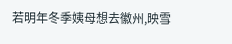若明年冬季姨母想去徽州,映雪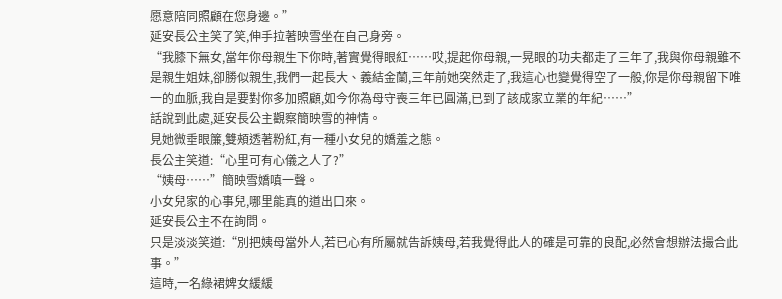愿意陪同照顧在您身邊。”
延安長公主笑了笑,伸手拉著映雪坐在自己身旁。
“我膝下無女,當年你母親生下你時,著實覺得眼紅……哎,提起你母親,一晃眼的功夫都走了三年了,我與你母親雖不是親生姐妹,卻勝似親生,我們一起長大、義結金蘭,三年前她突然走了,我這心也變覺得空了一般,你是你母親留下唯一的血脈,我自是要對你多加照顧,如今你為母守喪三年已圓滿,已到了該成家立業的年紀……”
話說到此處,延安長公主觀察簡映雪的神情。
見她微垂眼簾,雙頰透著粉紅,有一種小女兒的嬌羞之態。
長公主笑道:“心里可有心儀之人了?”
“姨母……”簡映雪嬌嗔一聲。
小女兒家的心事兒,哪里能真的道出口來。
延安長公主不在詢問。
只是淡淡笑道:“別把姨母當外人,若已心有所屬就告訴姨母,若我覺得此人的確是可靠的良配,必然會想辦法撮合此事。”
這時,一名綠裙婢女緩緩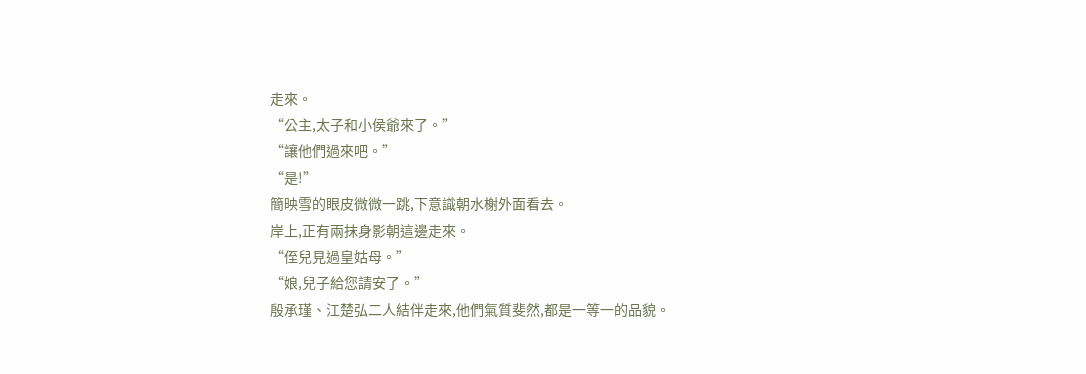走來。
“公主,太子和小侯爺來了。”
“讓他們過來吧。”
“是!”
簡映雪的眼皮微微一跳,下意識朝水榭外面看去。
岸上,正有兩抹身影朝這邊走來。
“侄兒見過皇姑母。”
“娘,兒子給您請安了。”
殷承瑾、江楚弘二人結伴走來,他們氣質斐然,都是一等一的品貌。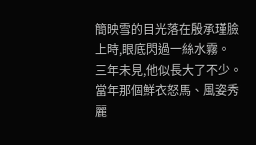簡映雪的目光落在殷承瑾臉上時,眼底閃過一絲水霧。
三年未見,他似長大了不少。
當年那個鮮衣怒馬、風姿秀麗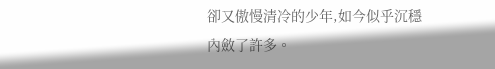卻又傲慢清冷的少年,如今似乎沉穩內斂了許多。